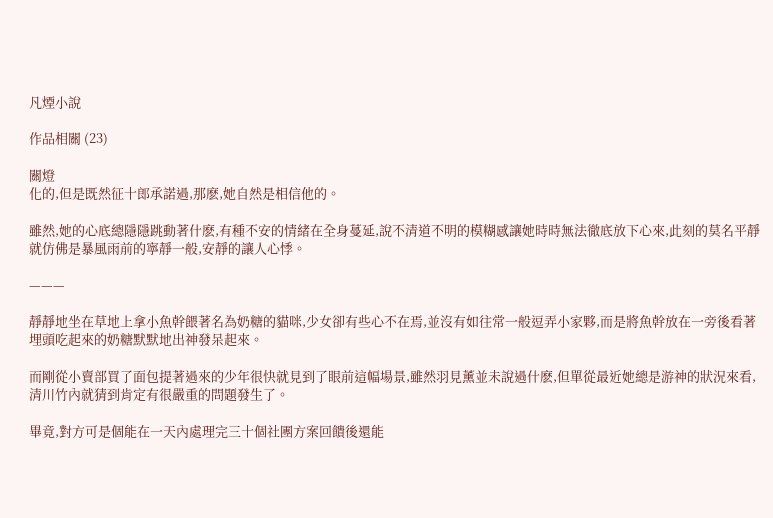凡煙小說

作品相關 (23)

關燈
化的,但是既然征十郎承諾過,那麽,她自然是相信他的。

雖然,她的心底總隱隱跳動著什麽,有種不安的情緒在全身蔓延,說不清道不明的模糊感讓她時時無法徹底放下心來,此刻的莫名平靜就仿佛是暴風雨前的寧靜一般,安靜的讓人心悸。

———

靜靜地坐在草地上拿小魚幹餵著名為奶糖的貓咪,少女卻有些心不在焉,並沒有如往常一般逗弄小家夥,而是將魚幹放在一旁後看著埋頭吃起來的奶糖默默地出神發呆起來。

而剛從小賣部買了面包提著過來的少年很快就見到了眼前這幅場景,雖然羽見薰並未說過什麽,但單從最近她總是游神的狀況來看,清川竹內就猜到肯定有很嚴重的問題發生了。

畢竟,對方可是個能在一天內處理完三十個社團方案回饋後還能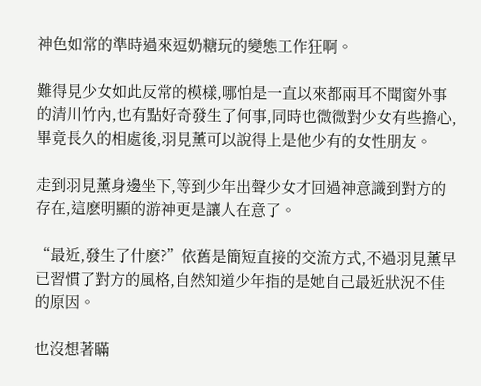神色如常的準時過來逗奶糖玩的變態工作狂啊。

難得見少女如此反常的模樣,哪怕是一直以來都兩耳不聞窗外事的清川竹內,也有點好奇發生了何事,同時也微微對少女有些擔心,畢竟長久的相處後,羽見薰可以說得上是他少有的女性朋友。

走到羽見薰身邊坐下,等到少年出聲少女才回過神意識到對方的存在,這麽明顯的游神更是讓人在意了。

“最近,發生了什麽?”依舊是簡短直接的交流方式,不過羽見薰早已習慣了對方的風格,自然知道少年指的是她自己最近狀況不佳的原因。

也沒想著瞞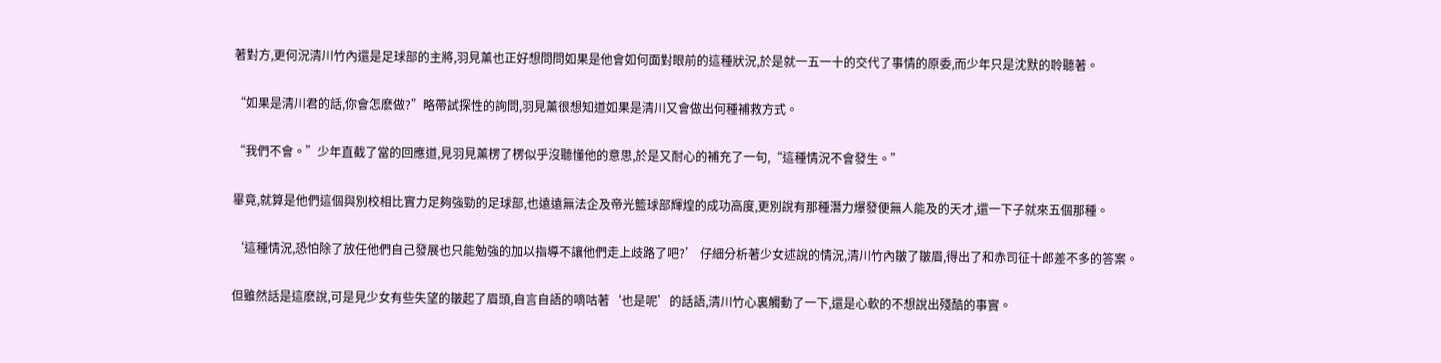著對方,更何況清川竹內還是足球部的主將,羽見薰也正好想問問如果是他會如何面對眼前的這種狀況,於是就一五一十的交代了事情的原委,而少年只是沈默的聆聽著。

“如果是清川君的話,你會怎麽做?”略帶試探性的詢問,羽見薰很想知道如果是清川又會做出何種補救方式。

“我們不會。”少年直截了當的回應道,見羽見薰楞了楞似乎沒聽懂他的意思,於是又耐心的補充了一句,“這種情況不會發生。”

畢竟,就算是他們這個與別校相比實力足夠強勁的足球部,也遠遠無法企及帝光籃球部輝煌的成功高度,更別說有那種潛力爆發便無人能及的天才,還一下子就來五個那種。

‘這種情況,恐怕除了放任他們自己發展也只能勉強的加以指導不讓他們走上歧路了吧?’ 仔細分析著少女述說的情況,清川竹內皺了皺眉,得出了和赤司征十郎差不多的答案。

但雖然話是這麽說,可是見少女有些失望的皺起了眉頭,自言自語的嘀咕著‘也是呢’的話語,清川竹心裏觸動了一下,還是心軟的不想說出殘酷的事實。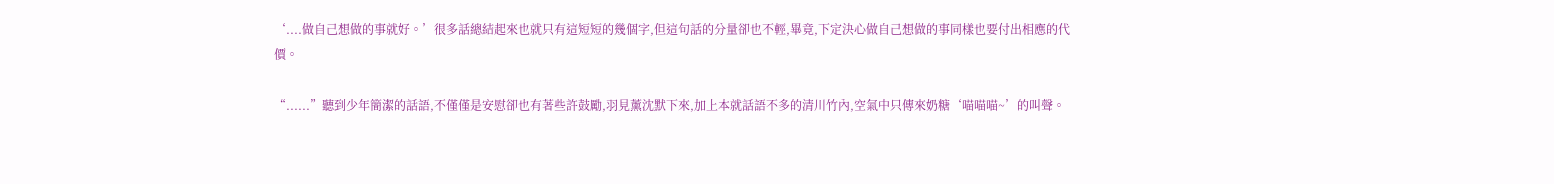‘....做自己想做的事就好。’很多話總結起來也就只有這短短的幾個字,但這句話的分量卻也不輕,畢竟,下定決心做自己想做的事同樣也要付出相應的代價。

“......”聽到少年簡潔的話語,不僅僅是安慰卻也有著些許鼓勵,羽見薰沈默下來,加上本就話語不多的清川竹內,空氣中只傳來奶糖‘喵喵喵~’的叫聲。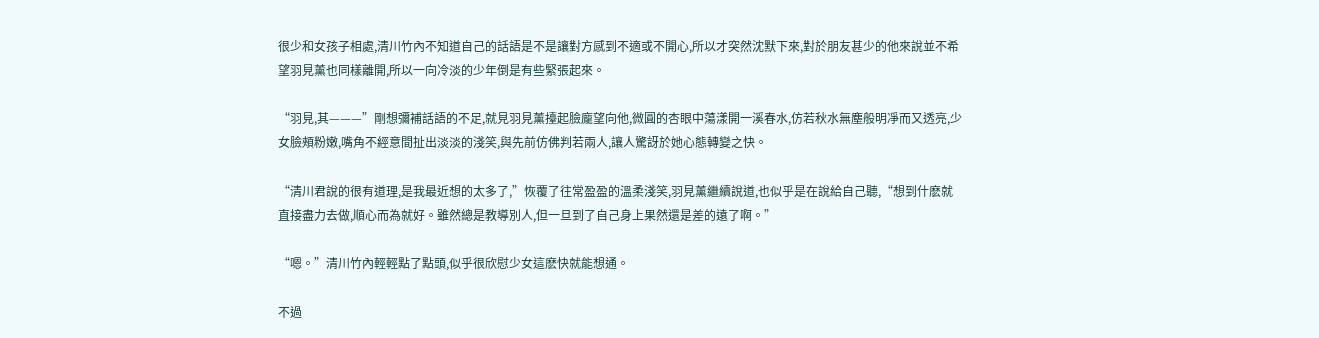很少和女孩子相處,清川竹內不知道自己的話語是不是讓對方感到不適或不開心,所以才突然沈默下來,對於朋友甚少的他來說並不希望羽見薰也同樣離開,所以一向冷淡的少年倒是有些緊張起來。

“羽見,其———”剛想彌補話語的不足,就見羽見薰擡起臉龐望向他,微圓的杏眼中蕩漾開一溪春水,仿若秋水無塵般明凈而又透亮,少女臉頰粉嫩,嘴角不經意間扯出淡淡的淺笑,與先前仿佛判若兩人,讓人驚訝於她心態轉變之快。

“清川君說的很有道理,是我最近想的太多了,”恢覆了往常盈盈的溫柔淺笑,羽見薰繼續說道,也似乎是在說給自己聽,“想到什麽就直接盡力去做,順心而為就好。雖然總是教導別人,但一旦到了自己身上果然還是差的遠了啊。”

“嗯。”清川竹內輕輕點了點頭,似乎很欣慰少女這麽快就能想通。

不過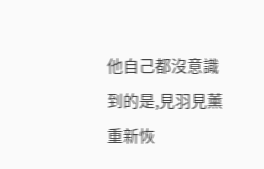他自己都沒意識到的是,見羽見薰重新恢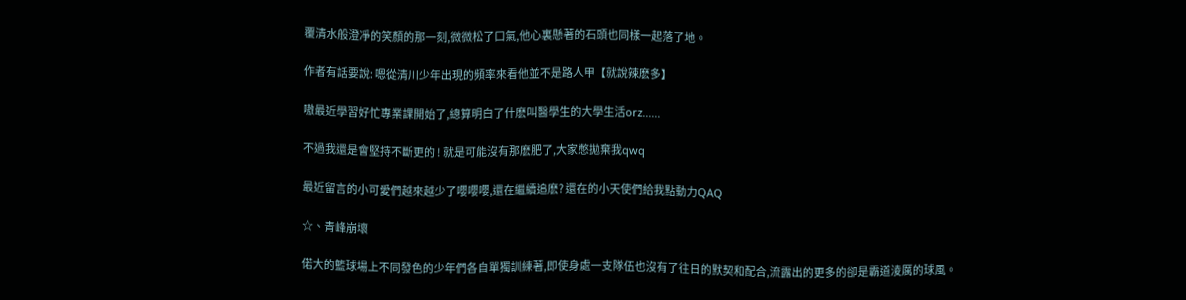覆清水般澄凈的笑顏的那一刻,微微松了口氣,他心裏懸著的石頭也同樣一起落了地。

作者有話要說: 嗯從清川少年出現的頻率來看他並不是路人甲【就說辣麽多】

嗷最近學習好忙專業課開始了,總算明白了什麽叫醫學生的大學生活orz......

不過我還是會堅持不斷更的 ! 就是可能沒有那麽肥了,大家憋拋棄我qwq

最近留言的小可愛們越來越少了嚶嚶嚶,還在繼續追麽? 還在的小天使們給我點動力QAQ

☆、青峰崩壞

偌大的籃球場上不同發色的少年們各自單獨訓練著,即使身處一支隊伍也沒有了往日的默契和配合,流露出的更多的卻是霸道淩厲的球風。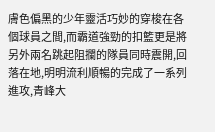膚色偏黑的少年靈活巧妙的穿梭在各個球員之間,而霸道強勁的扣籃更是將另外兩名跳起阻攔的隊員同時震開,回落在地,明明流利順暢的完成了一系列進攻,青峰大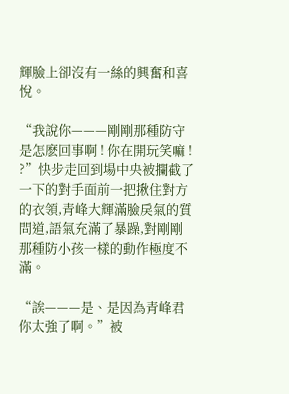輝臉上卻沒有一絲的興奮和喜悅。

“我說你———剛剛那種防守是怎麽回事啊 ! 你在開玩笑嘛 ! ?”快步走回到場中央被攔截了一下的對手面前一把揪住對方的衣領,青峰大輝滿臉戾氣的質問道,語氣充滿了暴躁,對剛剛那種防小孩一樣的動作極度不滿。

“誒———是、是因為青峰君你太強了啊。”被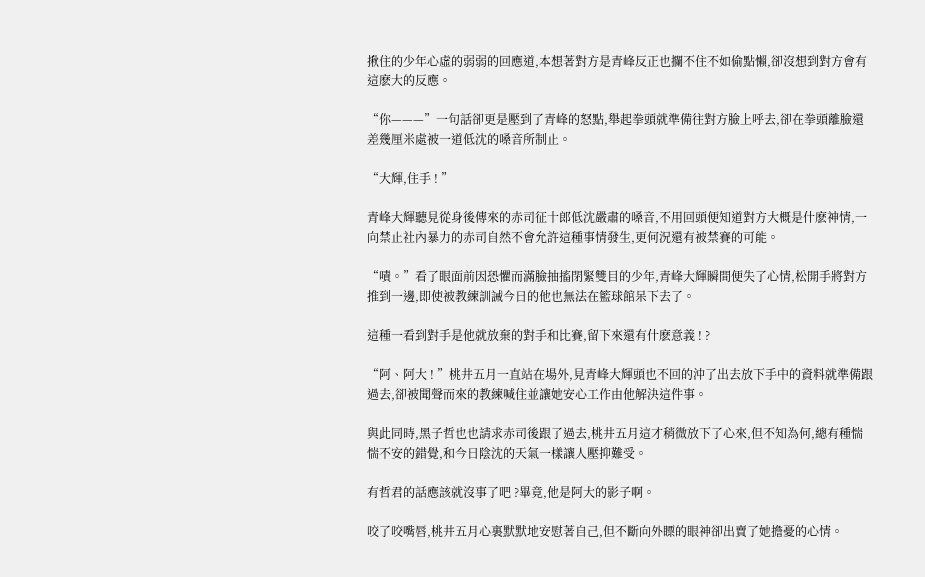揪住的少年心虛的弱弱的回應道,本想著對方是青峰反正也攔不住不如偷點懶,卻沒想到對方會有這麽大的反應。

“你———”一句話卻更是壓到了青峰的怒點,舉起拳頭就準備往對方臉上呼去,卻在拳頭離臉還差幾厘米處被一道低沈的嗓音所制止。

“大輝,住手 ! ”

青峰大輝聽見從身後傳來的赤司征十郎低沈嚴肅的嗓音,不用回頭便知道對方大概是什麽神情,一向禁止社內暴力的赤司自然不會允許這種事情發生,更何況還有被禁賽的可能。

“嘖。”看了眼面前因恐懼而滿臉抽搐閉緊雙目的少年,青峰大輝瞬間便失了心情,松開手將對方推到一邊,即使被教練訓誡今日的他也無法在籃球館呆下去了。

這種一看到對手是他就放棄的對手和比賽,留下來還有什麽意義 ! ?

“阿、阿大 ! ”桃井五月一直站在場外,見青峰大輝頭也不回的沖了出去放下手中的資料就準備跟過去,卻被聞聲而來的教練喊住並讓她安心工作由他解決這件事。

與此同時,黑子哲也也請求赤司後跟了過去,桃井五月這才稍微放下了心來,但不知為何,總有種惴惴不安的錯覺,和今日陰沈的天氣一樣讓人壓抑難受。

有哲君的話應該就沒事了吧 ?畢竟,他是阿大的影子啊。

咬了咬嘴唇,桃井五月心裏默默地安慰著自己,但不斷向外瞟的眼神卻出賣了她擔憂的心情。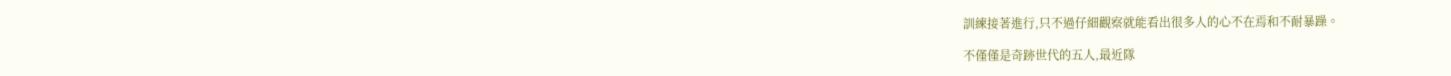訓練接著進行,只不過仔細觀察就能看出很多人的心不在焉和不耐暴躁。

不僅僅是奇跡世代的五人,最近隊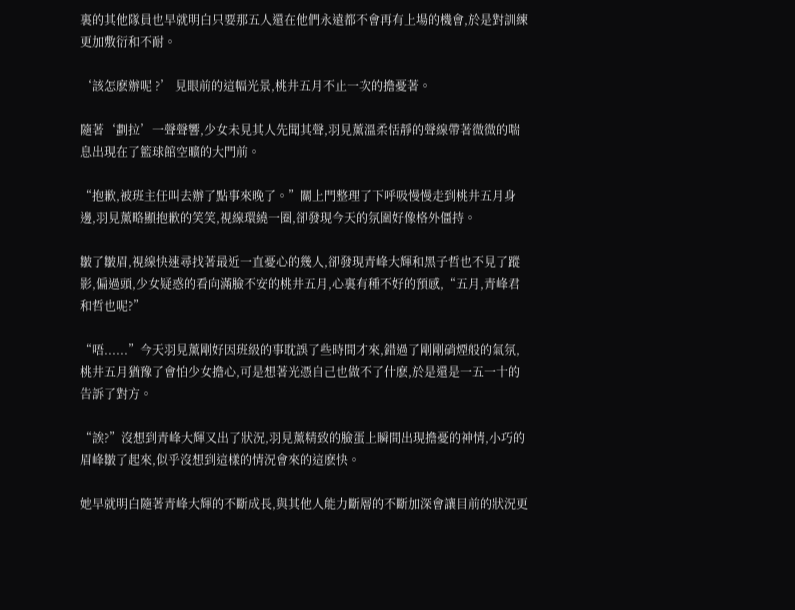裏的其他隊員也早就明白只要那五人還在他們永遠都不會再有上場的機會,於是對訓練更加敷衍和不耐。

‘該怎麽辦呢 ?’ 見眼前的這幅光景,桃井五月不止一次的擔憂著。

隨著‘劃拉’一聲聲響,少女未見其人先聞其聲,羽見薰溫柔恬靜的聲線帶著微微的喘息出現在了籃球館空曠的大門前。

“抱歉,被班主任叫去辦了點事來晚了。”關上門整理了下呼吸慢慢走到桃井五月身邊,羽見薰略顯抱歉的笑笑,視線環繞一圈,卻發現今天的氛圍好像格外僵持。

皺了皺眉,視線快速尋找著最近一直憂心的幾人,卻發現青峰大輝和黑子哲也不見了蹤影,偏過頭,少女疑惑的看向滿臉不安的桃井五月,心裏有種不好的預感,“五月,青峰君和哲也呢?”

“唔......”今天羽見薰剛好因班級的事耽誤了些時間才來,錯過了剛剛硝煙般的氣氛,桃井五月猶豫了會怕少女擔心,可是想著光憑自己也做不了什麽,於是還是一五一十的告訴了對方。

“誒?”沒想到青峰大輝又出了狀況,羽見薰精致的臉蛋上瞬間出現擔憂的神情,小巧的眉峰皺了起來,似乎沒想到這樣的情況會來的這麽快。

她早就明白隨著青峰大輝的不斷成長,與其他人能力斷層的不斷加深會讓目前的狀況更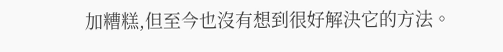加糟糕,但至今也沒有想到很好解決它的方法。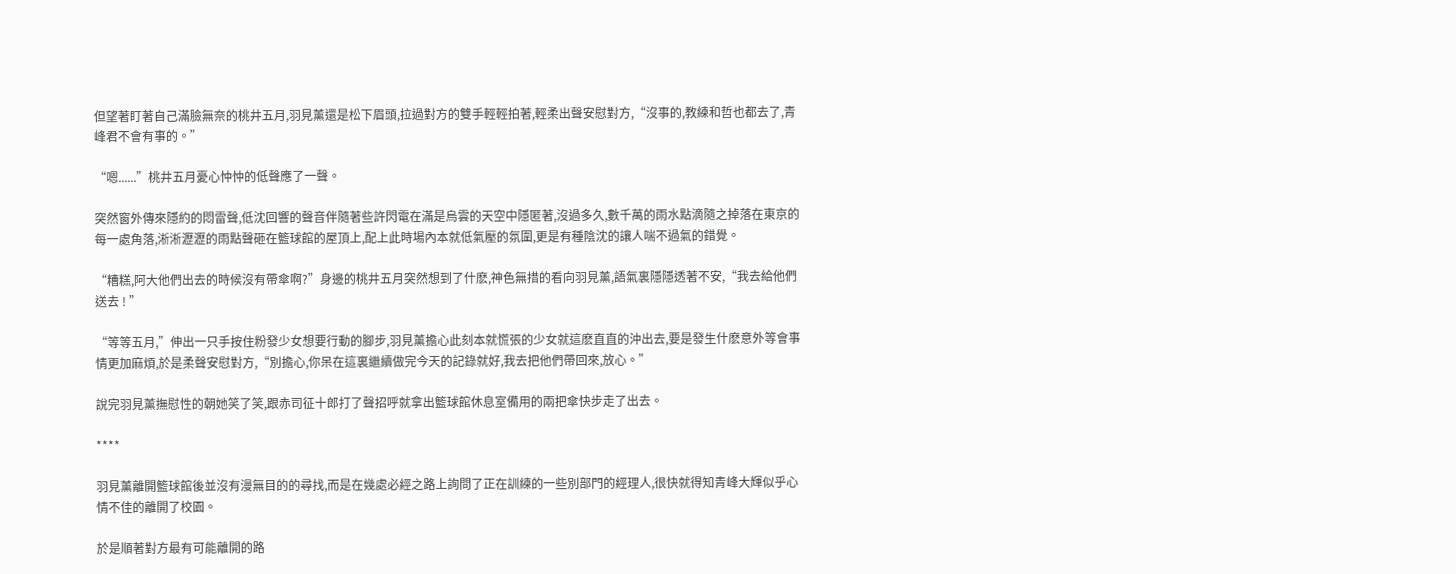但望著盯著自己滿臉無奈的桃井五月,羽見薰還是松下眉頭,拉過對方的雙手輕輕拍著,輕柔出聲安慰對方,“沒事的,教練和哲也都去了,青峰君不會有事的。”

“嗯......”桃井五月憂心忡忡的低聲應了一聲。

突然窗外傳來隱約的悶雷聲,低沈回響的聲音伴隨著些許閃電在滿是烏雲的天空中隱匿著,沒過多久,數千萬的雨水點滴隨之掉落在東京的每一處角落,淅淅瀝瀝的雨點聲砸在籃球館的屋頂上,配上此時場內本就低氣壓的氛圍,更是有種陰沈的讓人喘不過氣的錯覺。

“糟糕,阿大他們出去的時候沒有帶傘啊?”身邊的桃井五月突然想到了什麽,神色無措的看向羽見薰,語氣裏隱隱透著不安,“我去給他們送去 ! ”

“等等五月,”伸出一只手按住粉發少女想要行動的腳步,羽見薰擔心此刻本就慌張的少女就這麽直直的沖出去,要是發生什麽意外等會事情更加麻煩,於是柔聲安慰對方,“別擔心,你呆在這裏繼續做完今天的記錄就好,我去把他們帶回來,放心。”

說完羽見薰撫慰性的朝她笑了笑,跟赤司征十郎打了聲招呼就拿出籃球館休息室備用的兩把傘快步走了出去。

****

羽見薰離開籃球館後並沒有漫無目的的尋找,而是在幾處必經之路上詢問了正在訓練的一些別部門的經理人,很快就得知青峰大輝似乎心情不佳的離開了校園。

於是順著對方最有可能離開的路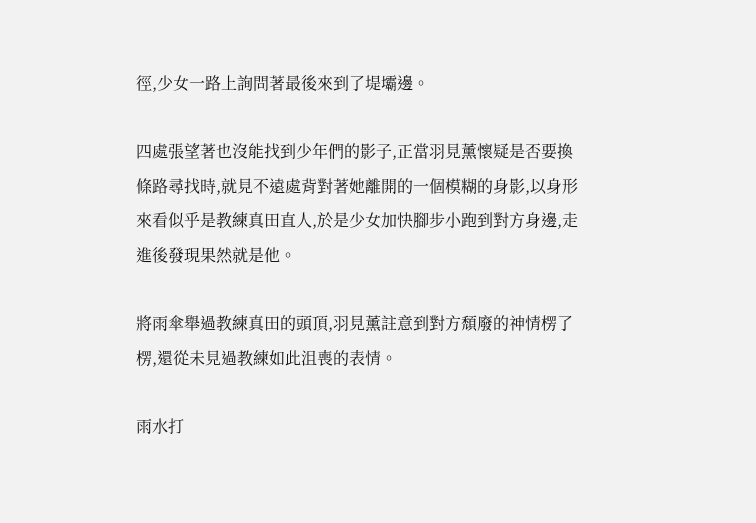徑,少女一路上詢問著最後來到了堤壩邊。

四處張望著也沒能找到少年們的影子,正當羽見薰懷疑是否要換條路尋找時,就見不遠處背對著她離開的一個模糊的身影,以身形來看似乎是教練真田直人,於是少女加快腳步小跑到對方身邊,走進後發現果然就是他。

將雨傘舉過教練真田的頭頂,羽見薰註意到對方頹廢的神情楞了楞,還從未見過教練如此沮喪的表情。

雨水打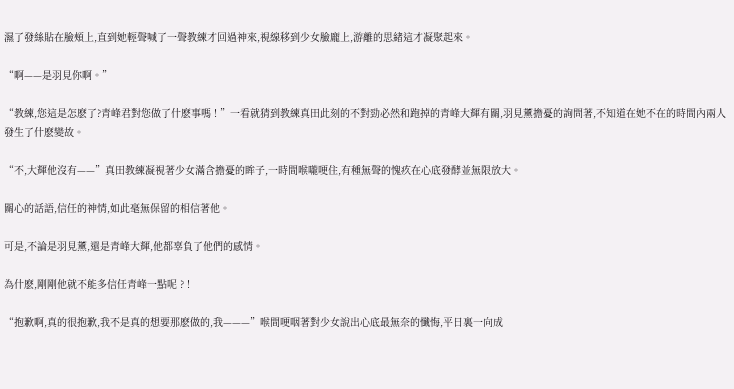濕了發絲貼在臉頰上,直到她輕聲喊了一聲教練才回過神來,視線移到少女臉龐上,游離的思緒這才凝聚起來。

“啊——是羽見你啊。”

“教練,您這是怎麽了?青峰君對您做了什麽事嗎 ! ”一看就猜到教練真田此刻的不對勁必然和跑掉的青峰大輝有關,羽見薰擔憂的詢問著,不知道在她不在的時間內兩人發生了什麽變故。

“不,大輝他沒有——”真田教練凝視著少女滿含擔憂的眸子,一時間喉嚨哽住,有種無聲的愧疚在心底發酵並無限放大。

關心的話語,信任的神情,如此毫無保留的相信著他。

可是,不論是羽見薰,還是青峰大輝,他都辜負了他們的感情。

為什麽,剛剛他就不能多信任青峰一點呢 ? !

“抱歉啊,真的很抱歉,我不是真的想要那麽做的,我———”喉間哽咽著對少女說出心底最無奈的懺悔,平日裏一向成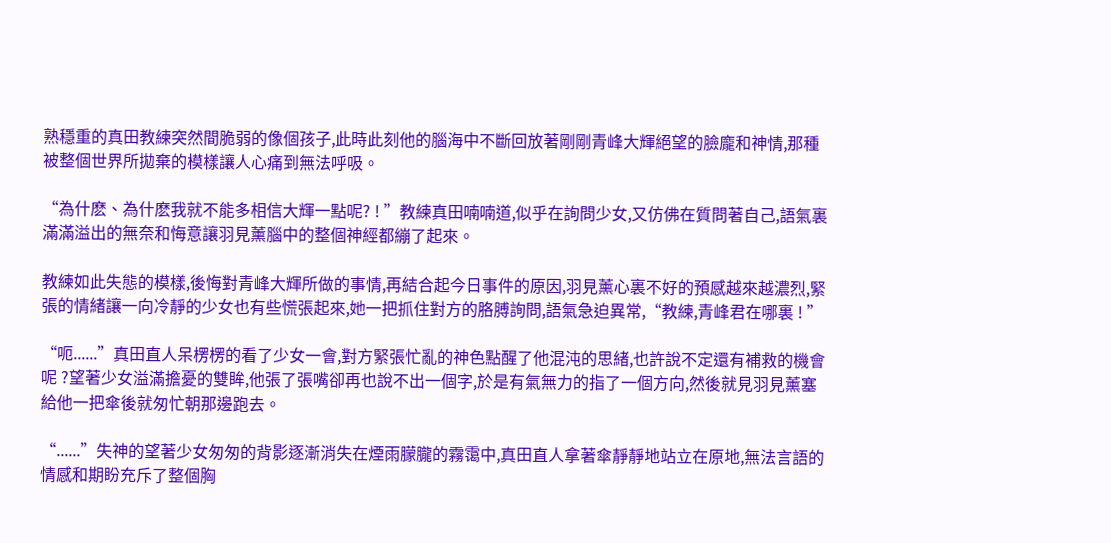熟穩重的真田教練突然間脆弱的像個孩子,此時此刻他的腦海中不斷回放著剛剛青峰大輝絕望的臉龐和神情,那種被整個世界所拋棄的模樣讓人心痛到無法呼吸。

“為什麽、為什麽我就不能多相信大輝一點呢? ! ”教練真田喃喃道,似乎在詢問少女,又仿佛在質問著自己,語氣裏滿滿溢出的無奈和悔意讓羽見薰腦中的整個神經都繃了起來。

教練如此失態的模樣,後悔對青峰大輝所做的事情,再結合起今日事件的原因,羽見薰心裏不好的預感越來越濃烈,緊張的情緒讓一向冷靜的少女也有些慌張起來,她一把抓住對方的胳膊詢問,語氣急迫異常,“教練,青峰君在哪裏 ! ”

“呃......”真田直人呆楞楞的看了少女一會,對方緊張忙亂的神色點醒了他混沌的思緒,也許說不定還有補救的機會呢 ?望著少女溢滿擔憂的雙眸,他張了張嘴卻再也說不出一個字,於是有氣無力的指了一個方向,然後就見羽見薰塞給他一把傘後就匆忙朝那邊跑去。

“......”失神的望著少女匆匆的背影逐漸消失在煙雨朦朧的霧霭中,真田直人拿著傘靜靜地站立在原地,無法言語的情感和期盼充斥了整個胸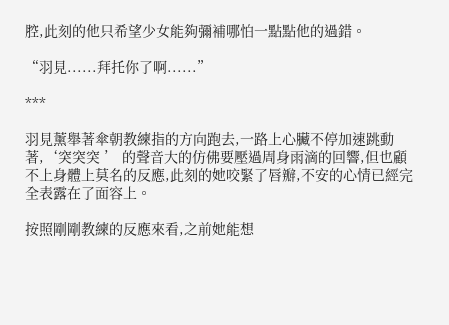腔,此刻的他只希望少女能夠彌補哪怕一點點他的過錯。

“羽見......拜托你了啊......”

***

羽見薰舉著傘朝教練指的方向跑去,一路上心臟不停加速跳動著,‘突突突 ’ 的聲音大的仿佛要壓過周身雨滴的回響,但也顧不上身體上莫名的反應,此刻的她咬緊了唇瓣,不安的心情已經完全表露在了面容上。

按照剛剛教練的反應來看,之前她能想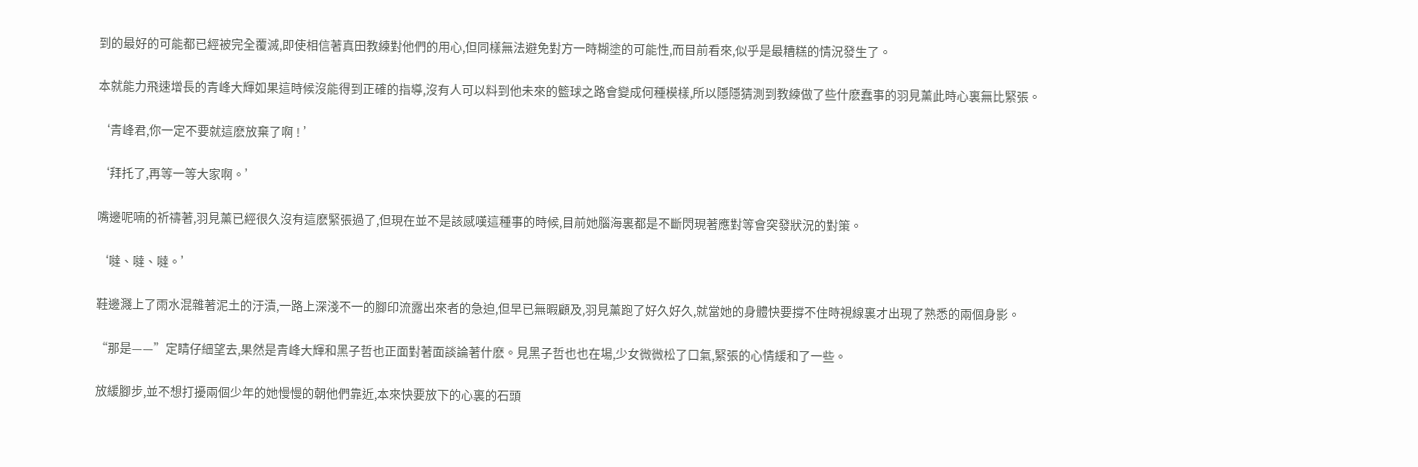到的最好的可能都已經被完全覆滅,即使相信著真田教練對他們的用心,但同樣無法避免對方一時糊塗的可能性,而目前看來,似乎是最糟糕的情況發生了。

本就能力飛速增長的青峰大輝如果這時候沒能得到正確的指導,沒有人可以料到他未來的籃球之路會變成何種模樣,所以隱隱猜測到教練做了些什麽蠢事的羽見薰此時心裏無比緊張。

‘青峰君,你一定不要就這麽放棄了啊 ! ’

‘拜托了,再等一等大家啊。’

嘴邊呢喃的祈禱著,羽見薰已經很久沒有這麽緊張過了,但現在並不是該感嘆這種事的時候,目前她腦海裏都是不斷閃現著應對等會突發狀況的對策。

‘噠、噠、噠。’

鞋邊濺上了雨水混雜著泥土的汙漬,一路上深淺不一的腳印流露出來者的急迫,但早已無暇顧及,羽見薰跑了好久好久,就當她的身體快要撐不住時視線裏才出現了熟悉的兩個身影。

“那是——”定睛仔細望去,果然是青峰大輝和黑子哲也正面對著面談論著什麽。見黑子哲也也在場,少女微微松了口氣,緊張的心情緩和了一些。

放緩腳步,並不想打擾兩個少年的她慢慢的朝他們靠近,本來快要放下的心裏的石頭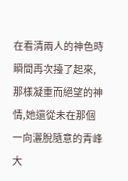在看清兩人的神色時瞬間再次擡了起來,那樣凝重而絕望的神情,她還從未在那個一向灑脫隨意的青峰大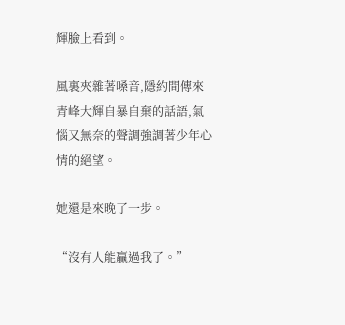輝臉上看到。

風裏夾雜著嗓音,隱約間傳來青峰大輝自暴自棄的話語,氣惱又無奈的聲調強調著少年心情的絕望。

她還是來晚了一步。

“沒有人能贏過我了。”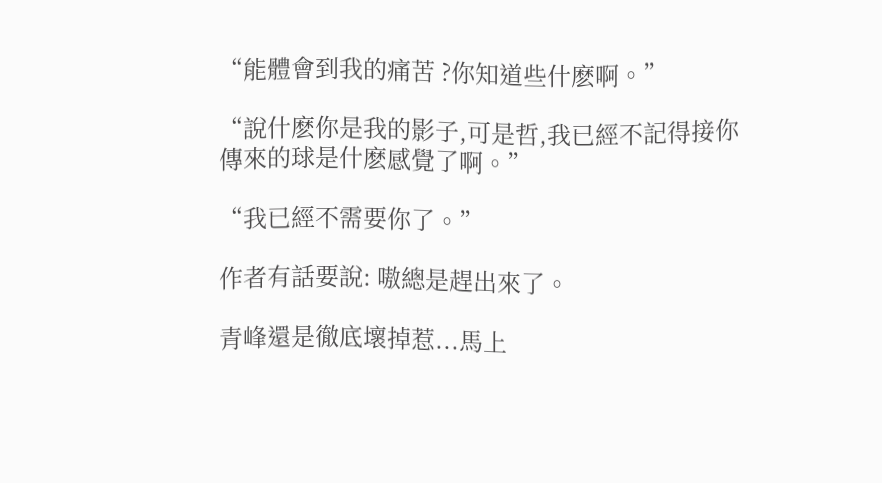“能體會到我的痛苦 ?你知道些什麽啊。”

“說什麽你是我的影子,可是哲,我已經不記得接你傳來的球是什麽感覺了啊。”

“我已經不需要你了。”

作者有話要說: 嗷總是趕出來了。

青峰還是徹底壞掉惹...馬上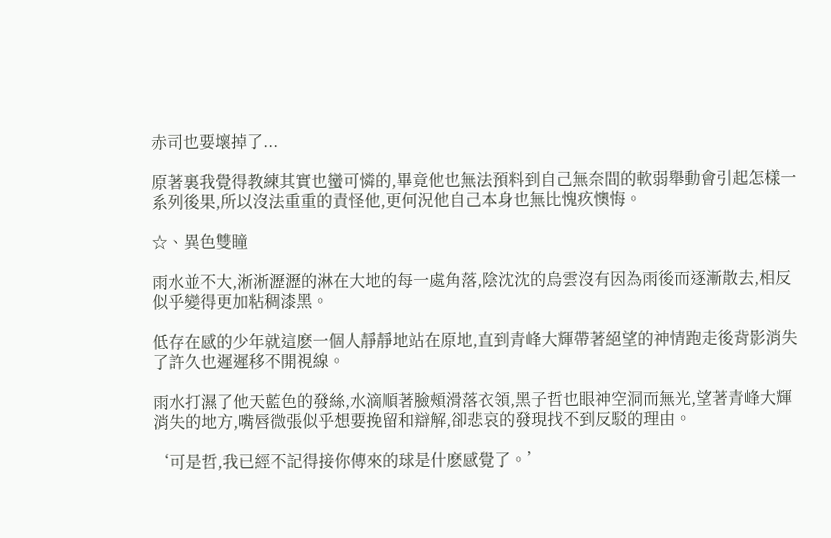赤司也要壞掉了...

原著裏我覺得教練其實也蠻可憐的,畢竟他也無法預料到自己無奈間的軟弱舉動會引起怎樣一系列後果,所以沒法重重的責怪他,更何況他自己本身也無比愧疚懊悔。

☆、異色雙瞳

雨水並不大,淅淅瀝瀝的淋在大地的每一處角落,陰沈沈的烏雲沒有因為雨後而逐漸散去,相反似乎變得更加粘稠漆黑。

低存在感的少年就這麽一個人靜靜地站在原地,直到青峰大輝帶著絕望的神情跑走後背影消失了許久也遲遲移不開視線。

雨水打濕了他天藍色的發絲,水滴順著臉頰滑落衣領,黑子哲也眼神空洞而無光,望著青峰大輝消失的地方,嘴唇微張似乎想要挽留和辯解,卻悲哀的發現找不到反駁的理由。

‘可是哲,我已經不記得接你傳來的球是什麽感覺了。’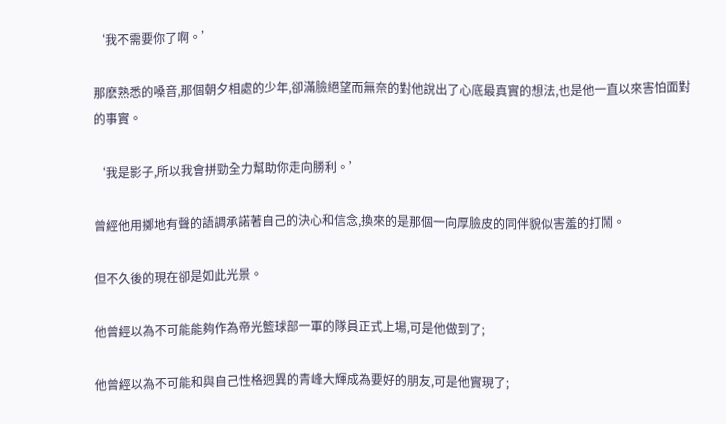‘我不需要你了啊。’

那麽熟悉的嗓音,那個朝夕相處的少年,卻滿臉絕望而無奈的對他說出了心底最真實的想法,也是他一直以來害怕面對的事實。

‘我是影子,所以我會拼勁全力幫助你走向勝利。’

曾經他用擲地有聲的語調承諾著自己的決心和信念,換來的是那個一向厚臉皮的同伴貌似害羞的打鬧。

但不久後的現在卻是如此光景。

他曾經以為不可能能夠作為帝光籃球部一軍的隊員正式上場,可是他做到了;

他曾經以為不可能和與自己性格迥異的青峰大輝成為要好的朋友,可是他實現了;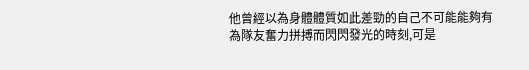他曾經以為身體體質如此差勁的自己不可能能夠有為隊友奮力拼搏而閃閃發光的時刻,可是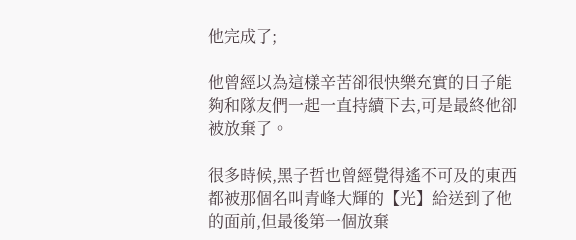他完成了;

他曾經以為這樣辛苦卻很快樂充實的日子能夠和隊友們一起一直持續下去,可是最終他卻被放棄了。

很多時候,黑子哲也曾經覺得遙不可及的東西都被那個名叫青峰大輝的【光】給送到了他的面前,但最後第一個放棄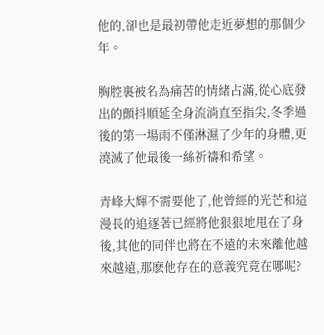他的,卻也是最初帶他走近夢想的那個少年。

胸腔裏被名為痛苦的情緒占滿,從心底發出的顫抖順延全身流淌直至指尖,冬季過後的第一場雨不僅淋濕了少年的身體,更澆滅了他最後一絲祈禱和希望。

青峰大輝不需要他了,他曾經的光芒和這漫長的追逐著已經將他狠狠地甩在了身後,其他的同伴也將在不遠的未來離他越來越遠,那麽他存在的意義究竟在哪呢?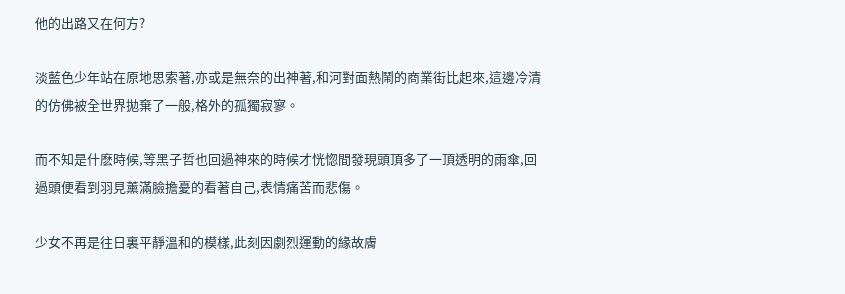他的出路又在何方?

淡藍色少年站在原地思索著,亦或是無奈的出神著,和河對面熱鬧的商業街比起來,這邊冷清的仿佛被全世界拋棄了一般,格外的孤獨寂寥。

而不知是什麽時候,等黑子哲也回過神來的時候才恍惚間發現頭頂多了一頂透明的雨傘,回過頭便看到羽見薰滿臉擔憂的看著自己,表情痛苦而悲傷。

少女不再是往日裏平靜溫和的模樣,此刻因劇烈運動的緣故膚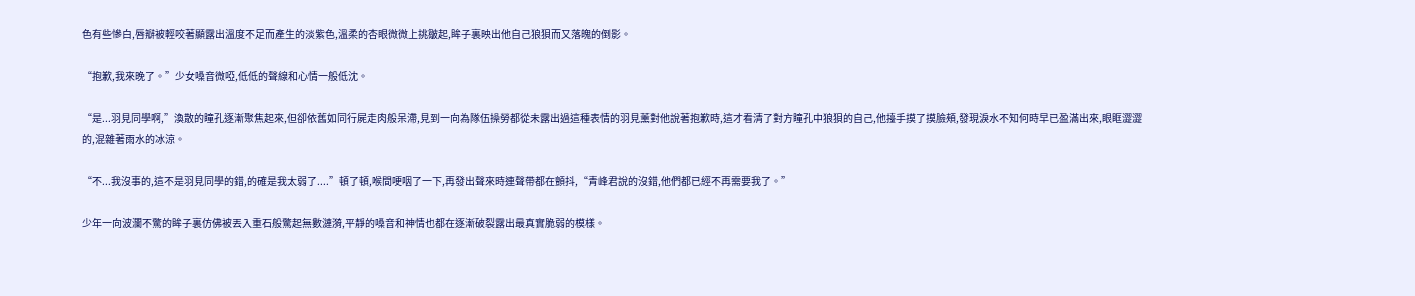色有些慘白,唇瓣被輕咬著顯露出溫度不足而產生的淡紫色,溫柔的杏眼微微上挑皺起,眸子裏映出他自己狼狽而又落魄的倒影。

“抱歉,我來晚了。”少女嗓音微啞,低低的聲線和心情一般低沈。

“是...羽見同學啊,”渙散的瞳孔逐漸聚焦起來,但卻依舊如同行屍走肉般呆滯,見到一向為隊伍操勞都從未露出過這種表情的羽見薰對他說著抱歉時,這才看清了對方瞳孔中狼狽的自己,他擡手摸了摸臉頰,發現淚水不知何時早已盈滿出來,眼眶澀澀的,混雜著雨水的冰涼。

“不...我沒事的,這不是羽見同學的錯,的確是我太弱了....”頓了頓,喉間哽咽了一下,再發出聲來時連聲帶都在顫抖,“青峰君說的沒錯,他們都已經不再需要我了。”

少年一向波瀾不驚的眸子裏仿佛被丟入重石般驚起無數漣漪,平靜的嗓音和神情也都在逐漸破裂露出最真實脆弱的模樣。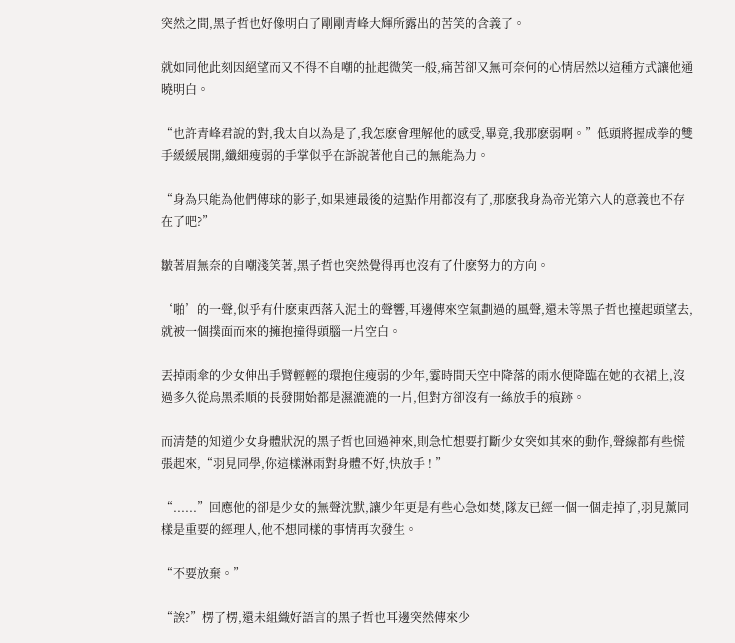突然之間,黑子哲也好像明白了剛剛青峰大輝所露出的苦笑的含義了。

就如同他此刻因絕望而又不得不自嘲的扯起微笑一般,痛苦卻又無可奈何的心情居然以這種方式讓他通曉明白。

“也許青峰君說的對,我太自以為是了,我怎麽會理解他的感受,畢竟,我那麽弱啊。”低頭將握成拳的雙手緩緩展開,纖細瘦弱的手掌似乎在訴說著他自己的無能為力。

“身為只能為他們傳球的影子,如果連最後的這點作用都沒有了,那麽我身為帝光第六人的意義也不存在了吧?”

皺著眉無奈的自嘲淺笑著,黑子哲也突然覺得再也沒有了什麽努力的方向。

‘啪’的一聲,似乎有什麽東西落入泥土的聲響,耳邊傳來空氣劃過的風聲,還未等黑子哲也擡起頭望去,就被一個撲面而來的擁抱撞得頭腦一片空白。

丟掉雨傘的少女伸出手臂輕輕的環抱住瘦弱的少年,霎時間天空中降落的雨水便降臨在她的衣裙上,沒過多久從烏黑柔順的長發開始都是濕漉漉的一片,但對方卻沒有一絲放手的痕跡。

而清楚的知道少女身體狀況的黑子哲也回過神來,則急忙想要打斷少女突如其來的動作,聲線都有些慌張起來,“羽見同學,你這樣淋雨對身體不好,快放手 ! ”

“......”回應他的卻是少女的無聲沈默,讓少年更是有些心急如焚,隊友已經一個一個走掉了,羽見薰同樣是重要的經理人,他不想同樣的事情再次發生。

“不要放棄。”

“誒?”楞了楞,還未組織好語言的黑子哲也耳邊突然傳來少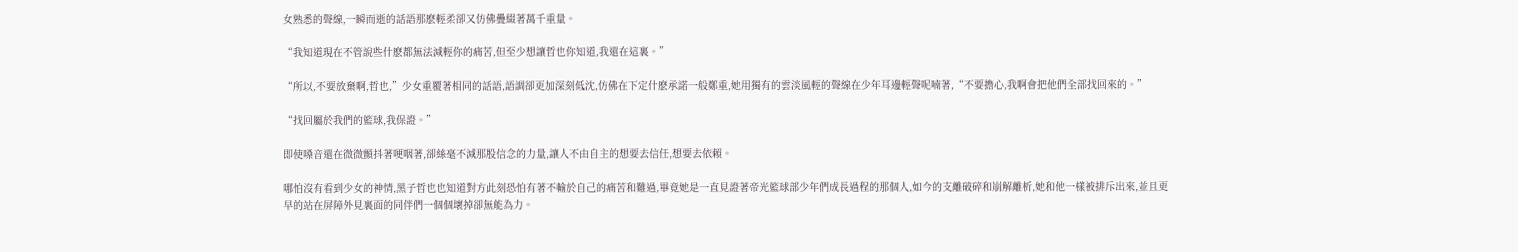女熟悉的聲線,一瞬而逝的話語那麽輕柔卻又仿佛疊綴著萬千重量。

“我知道現在不管說些什麽都無法減輕你的痛苦,但至少想讓哲也你知道,我還在這裏。”

“所以,不要放棄啊,哲也,”少女重覆著相同的話語,語調卻更加深刻低沈,仿佛在下定什麽承諾一般鄭重,她用獨有的雲淡風輕的聲線在少年耳邊輕聲呢喃著,“不要擔心,我啊會把他們全部找回來的。”

“找回屬於我們的籃球,我保證。”

即使嗓音還在微微顫抖著哽咽著,卻絲毫不減那股信念的力量,讓人不由自主的想要去信任,想要去依賴。

哪怕沒有看到少女的神情,黑子哲也也知道對方此刻恐怕有著不輸於自己的痛苦和難過,畢竟她是一直見證著帝光籃球部少年們成長過程的那個人,如今的支離破碎和崩解離析,她和他一樣被排斥出來,並且更早的站在屏障外見裏面的同伴們一個個壞掉卻無能為力。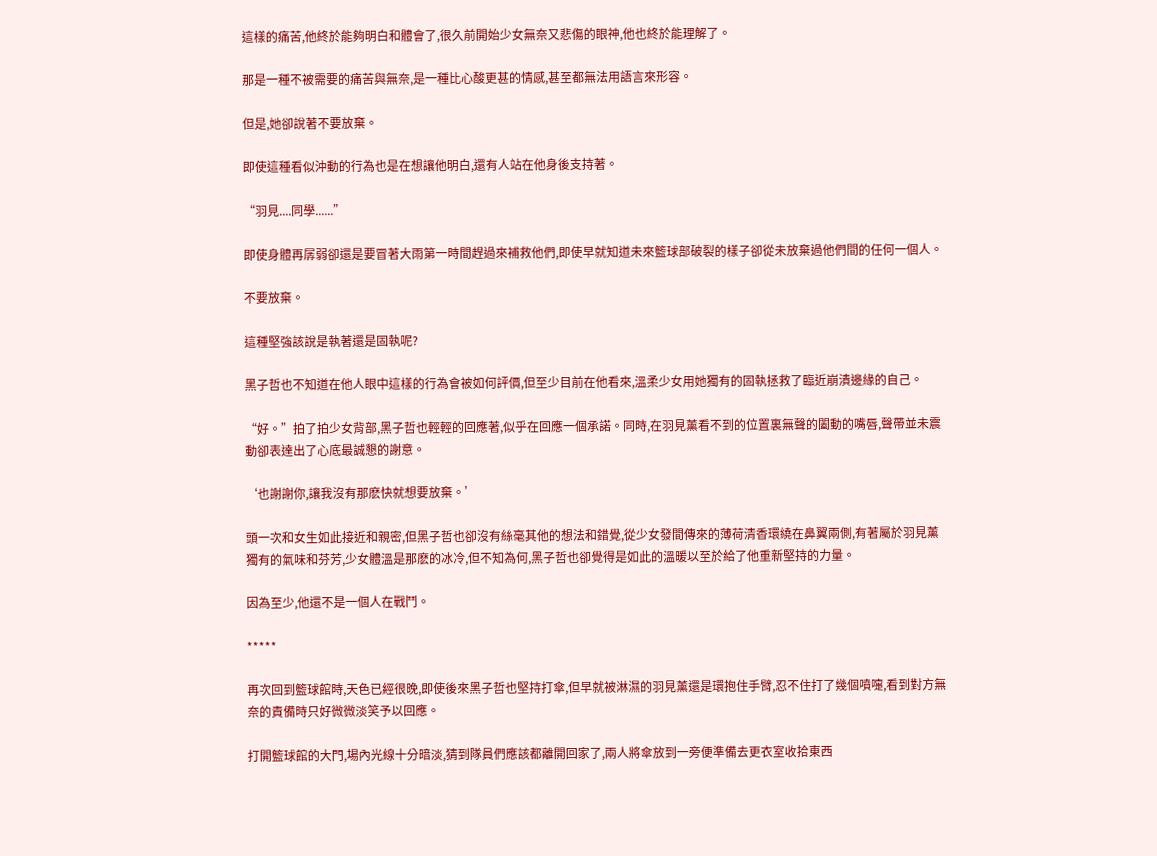這樣的痛苦,他終於能夠明白和體會了,很久前開始少女無奈又悲傷的眼神,他也終於能理解了。

那是一種不被需要的痛苦與無奈,是一種比心酸更甚的情感,甚至都無法用語言來形容。

但是,她卻說著不要放棄。

即使這種看似沖動的行為也是在想讓他明白,還有人站在他身後支持著。

“羽見....同學......”

即使身體再孱弱卻還是要冒著大雨第一時間趕過來補救他們,即使早就知道未來籃球部破裂的樣子卻從未放棄過他們間的任何一個人。

不要放棄。

這種堅強該說是執著還是固執呢?

黑子哲也不知道在他人眼中這樣的行為會被如何評價,但至少目前在他看來,溫柔少女用她獨有的固執拯救了臨近崩潰邊緣的自己。

“好。”拍了拍少女背部,黑子哲也輕輕的回應著,似乎在回應一個承諾。同時,在羽見薰看不到的位置裏無聲的闔動的嘴唇,聲帶並未震動卻表達出了心底最誠懇的謝意。

‘也謝謝你,讓我沒有那麽快就想要放棄。’

頭一次和女生如此接近和親密,但黑子哲也卻沒有絲毫其他的想法和錯覺,從少女發間傳來的薄荷清香環繞在鼻翼兩側,有著屬於羽見薰獨有的氣味和芬芳,少女體溫是那麽的冰冷,但不知為何,黑子哲也卻覺得是如此的溫暖以至於給了他重新堅持的力量。

因為至少,他還不是一個人在戰鬥。

*****

再次回到籃球館時,天色已經很晚,即使後來黑子哲也堅持打傘,但早就被淋濕的羽見薰還是環抱住手臂,忍不住打了幾個噴嚏,看到對方無奈的責備時只好微微淡笑予以回應。

打開籃球館的大門,場內光線十分暗淡,猜到隊員們應該都離開回家了,兩人將傘放到一旁便準備去更衣室收拾東西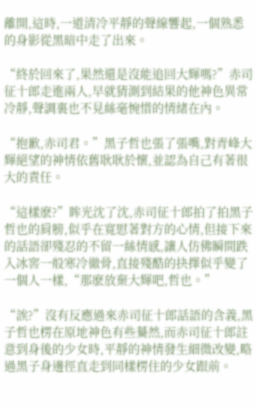離開,這時,一道清冷平靜的聲線響起,一個熟悉的身影從黑暗中走了出來。

“終於回來了,果然還是沒能追回大輝嗎?”赤司征十郎走進兩人,早就猜測到結果的他神色異常冷靜,聲調裏也不見絲毫惋惜的情緒在內。

“抱歉,赤司君。”黑子哲也張了張嘴,對青峰大輝絕望的神情依舊耿耿於懷,並認為自己有著很大的責任。

“這樣麽?”眸光沈了沈,赤司征十郎拍了拍黑子哲也的肩膀,似乎在寬慰著對方的心情,但接下來的話語卻殘忍的不留一絲情感,讓人仿佛瞬間跌入冰窖一般寒冷徹骨,直接殘酷的抉擇似乎變了一個人一樣,“那麽放棄大輝吧,哲也。”

“誒?”沒有反應過來赤司征十郎話語的含義,黑子哲也楞在原地神色有些驀然,而赤司征十郎註意到身後的少女時,平靜的神情發生細微改變,略過黑子身邊徑直走到同樣楞住的少女跟前。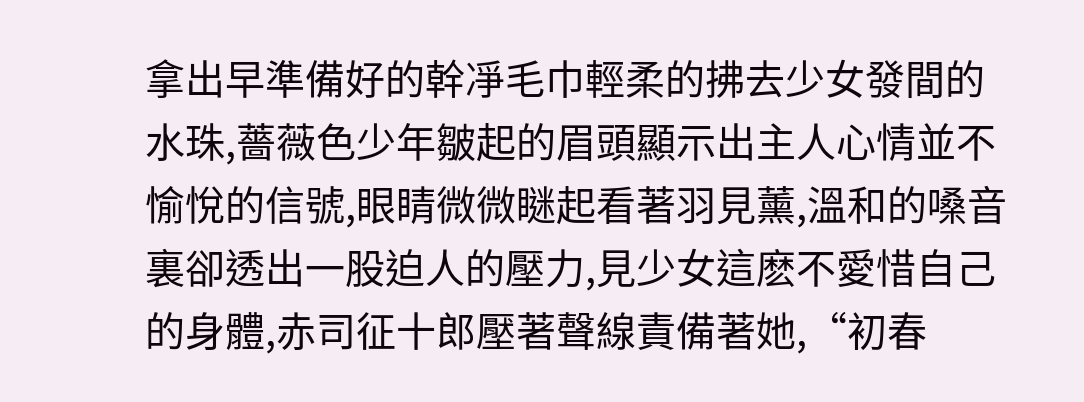拿出早準備好的幹凈毛巾輕柔的拂去少女發間的水珠,薔薇色少年皺起的眉頭顯示出主人心情並不愉悅的信號,眼睛微微瞇起看著羽見薰,溫和的嗓音裏卻透出一股迫人的壓力,見少女這麽不愛惜自己的身體,赤司征十郎壓著聲線責備著她,“初春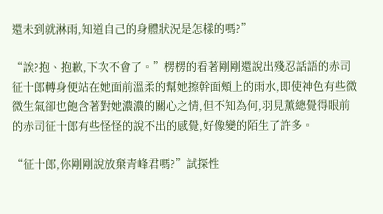還未到就淋雨,知道自己的身體狀況是怎樣的嗎?”

“誒?抱、抱歉,下次不會了。”楞楞的看著剛剛還說出殘忍話語的赤司征十郎轉身便站在她面前溫柔的幫她擦幹面頰上的雨水,即使神色有些微微生氣卻也飽含著對她濃濃的關心之情,但不知為何,羽見薰總覺得眼前的赤司征十郎有些怪怪的說不出的感覺,好像變的陌生了許多。

“征十郎,你剛剛說放棄青峰君嗎?”試探性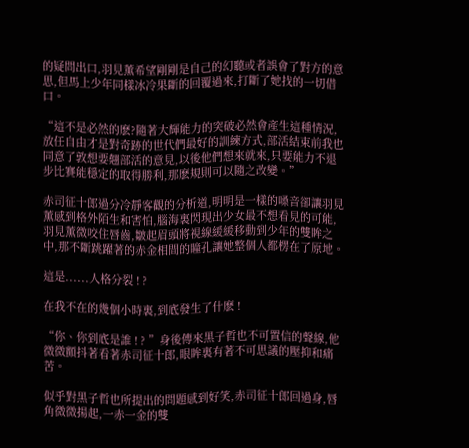的疑問出口,羽見薰希望剛剛是自己的幻聽或者誤會了對方的意思,但馬上少年同樣冰冷果斷的回覆過來,打斷了她找的一切借口。

“這不是必然的麽?隨著大輝能力的突破必然會產生這種情況,放任自由才是對奇跡的世代們最好的訓練方式,部活結束前我也同意了敦想要翹部活的意見,以後他們想來就來,只要能力不退步比賽能穩定的取得勝利,那麽規則可以隨之改變。”

赤司征十郎過分冷靜客觀的分析道,明明是一樣的嗓音卻讓羽見薰感到格外陌生和害怕,腦海裏閃現出少女最不想看見的可能,羽見薰微咬住唇齒,皺起眉頭將視線緩緩移動到少年的雙眸之中,那不斷跳躍著的赤金相間的瞳孔讓她整個人都楞在了原地。

這是......人格分裂 ! ?

在我不在的幾個小時裏,到底發生了什麽 !

“你、你到底是誰 ! ? ”身後傳來黑子哲也不可置信的聲線,他微微顫抖著看著赤司征十郎,眼眸裏有著不可思議的壓抑和痛苦。

似乎對黑子哲也所提出的問題感到好笑,赤司征十郎回過身,唇角微微揚起,一赤一金的雙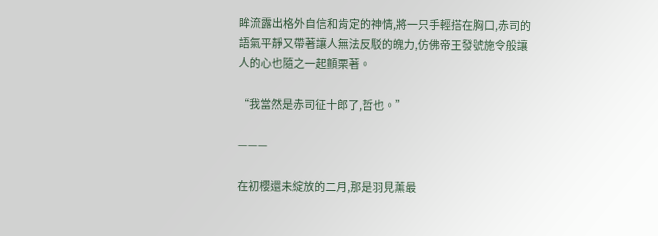眸流露出格外自信和肯定的神情,將一只手輕搭在胸口,赤司的語氣平靜又帶著讓人無法反駁的魄力,仿佛帝王發號施令般讓人的心也隨之一起顫栗著。

“我當然是赤司征十郎了,哲也。”

———

在初櫻還未綻放的二月,那是羽見薰最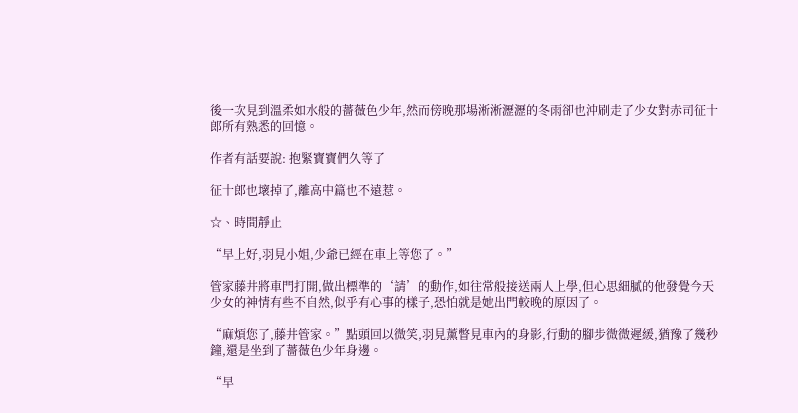後一次見到溫柔如水般的薔薇色少年,然而傍晚那場淅淅瀝瀝的冬雨卻也沖刷走了少女對赤司征十郎所有熟悉的回憶。

作者有話要說: 抱緊寶寶們久等了

征十郎也壞掉了,離高中篇也不遠惹。

☆、時間靜止

“早上好,羽見小姐,少爺已經在車上等您了。”

管家藤井將車門打開,做出標準的‘請’的動作,如往常般接送兩人上學,但心思細膩的他發覺今天少女的神情有些不自然,似乎有心事的樣子,恐怕就是她出門較晚的原因了。

“麻煩您了,藤井管家。”點頭回以微笑,羽見薰瞥見車內的身影,行動的腳步微微遲緩,猶豫了幾秒鐘,還是坐到了薔薇色少年身邊。

“早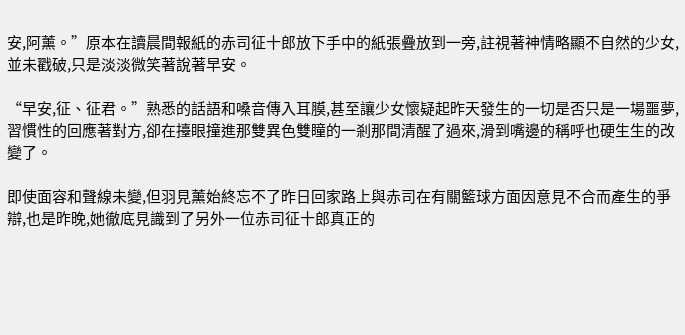安,阿薰。”原本在讀晨間報紙的赤司征十郎放下手中的紙張疊放到一旁,註視著神情略顯不自然的少女,並未戳破,只是淡淡微笑著說著早安。

“早安,征、征君。”熟悉的話語和嗓音傳入耳膜,甚至讓少女懷疑起昨天發生的一切是否只是一場噩夢,習慣性的回應著對方,卻在擡眼撞進那雙異色雙瞳的一剎那間清醒了過來,滑到嘴邊的稱呼也硬生生的改變了。

即使面容和聲線未變,但羽見薰始終忘不了昨日回家路上與赤司在有關籃球方面因意見不合而產生的爭辯,也是昨晚,她徹底見識到了另外一位赤司征十郎真正的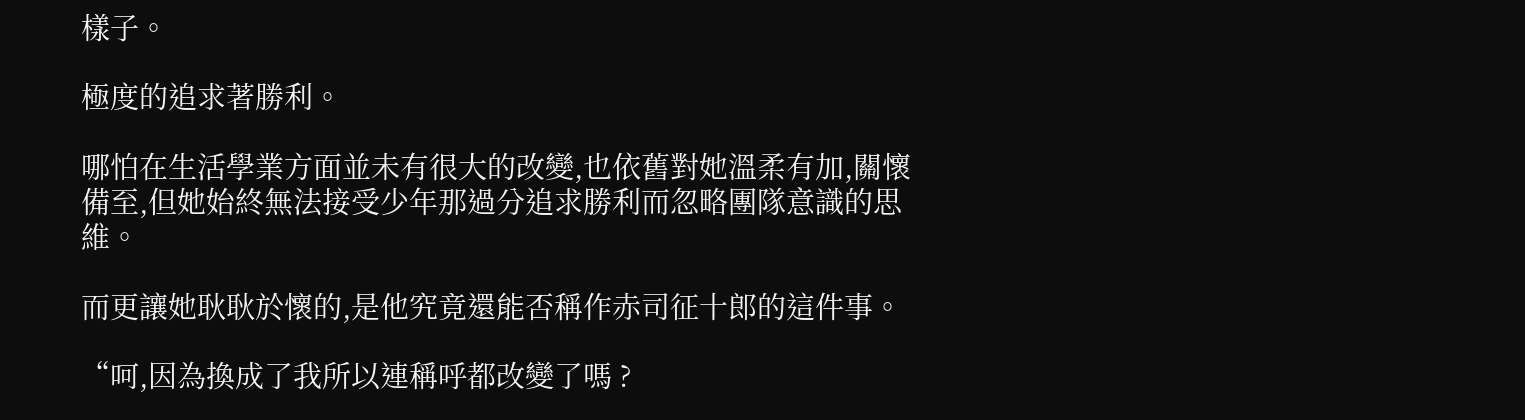樣子。

極度的追求著勝利。

哪怕在生活學業方面並未有很大的改變,也依舊對她溫柔有加,關懷備至,但她始終無法接受少年那過分追求勝利而忽略團隊意識的思維。

而更讓她耿耿於懷的,是他究竟還能否稱作赤司征十郎的這件事。

“呵,因為換成了我所以連稱呼都改變了嗎 ?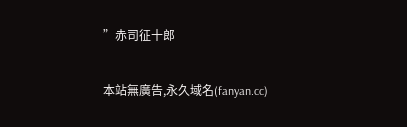”赤司征十郎

本站無廣告,永久域名(fanyan.cc)